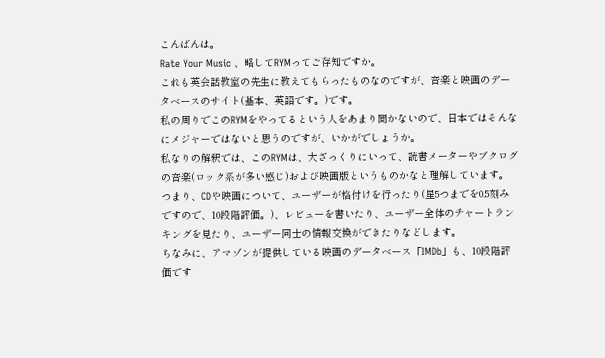こんばんは。
Rate Your Music 、略してRYMってご存知ですか。
これも英会話教室の先生に教えてもらったものなのですが、音楽と映画のデータベースのサイト(基本、英語です。)です。
私の周りでこのRYMをやってるという人をあまり聞かないので、日本ではそんなにメジャーではないと思うのですが、いかがでしょうか。
私なりの解釈では、このRYMは、大ざっくりにいって、読書メーターやブクログの音楽(ロック系が多い感じ)および映画版というものかなと理解しています。つまり、CDや映画について、ユーザーが格付けを行ったり(星5つまでを0.5刻みですので、10段階評価。)、レビューを書いたり、ユーザー全体のチャートランキングを見たり、ユーザー同士の情報交換ができたりなどします。
ちなみに、アマゾンが提供している映画のデータベース「IMDb」も、10段階評価です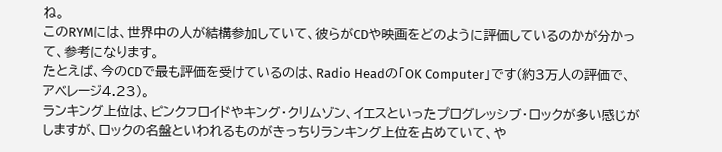ね。
このRYMには、世界中の人が結構参加していて、彼らがCDや映画をどのように評価しているのかが分かって、参考になります。
たとえば、今のCDで最も評価を受けているのは、Radio Headの「OK Computer」です(約3万人の評価で、アベレージ4.23)。
ランキング上位は、ピンクフロイドやキング・クリムゾン、イエスといったプログレッシブ・ロックが多い感じがしますが、ロックの名盤といわれるものがきっちりランキング上位を占めていて、や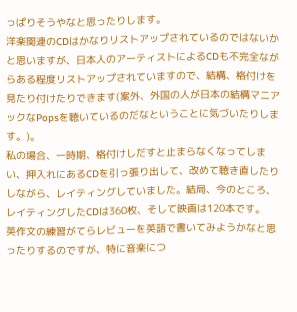っぱりそうやなと思ったりします。
洋楽関連のCDはかなりリストアップされているのではないかと思いますが、日本人のアーティストによるCDも不完全ながらある程度リストアップされていますので、結構、格付けを見たり付けたりできます(案外、外国の人が日本の結構マニアックなPopsを聴いているのだなということに気づいたりします。)。
私の場合、一時期、格付けしだすと止まらなくなってしまい、押入れにあるCDを引っ張り出して、改めて聴き直したりしながら、レイティングしていました。結局、今のところ、レイティングしたCDは360枚、そして映画は120本です。
英作文の練習がてらレビューを英語で書いてみようかなと思ったりするのですが、特に音楽につ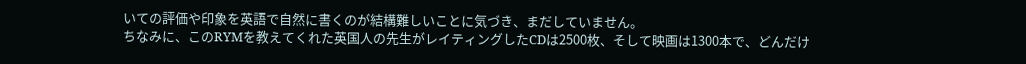いての評価や印象を英語で自然に書くのが結構難しいことに気づき、まだしていません。
ちなみに、このRYMを教えてくれた英国人の先生がレイティングしたCDは2500枚、そして映画は1300本で、どんだけ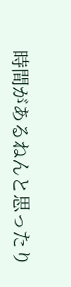時間があるねんと思ったり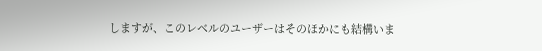しますが、このレベルのユーザーはそのほかにも結構いま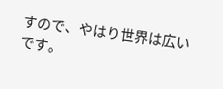すので、やはり世界は広いです。